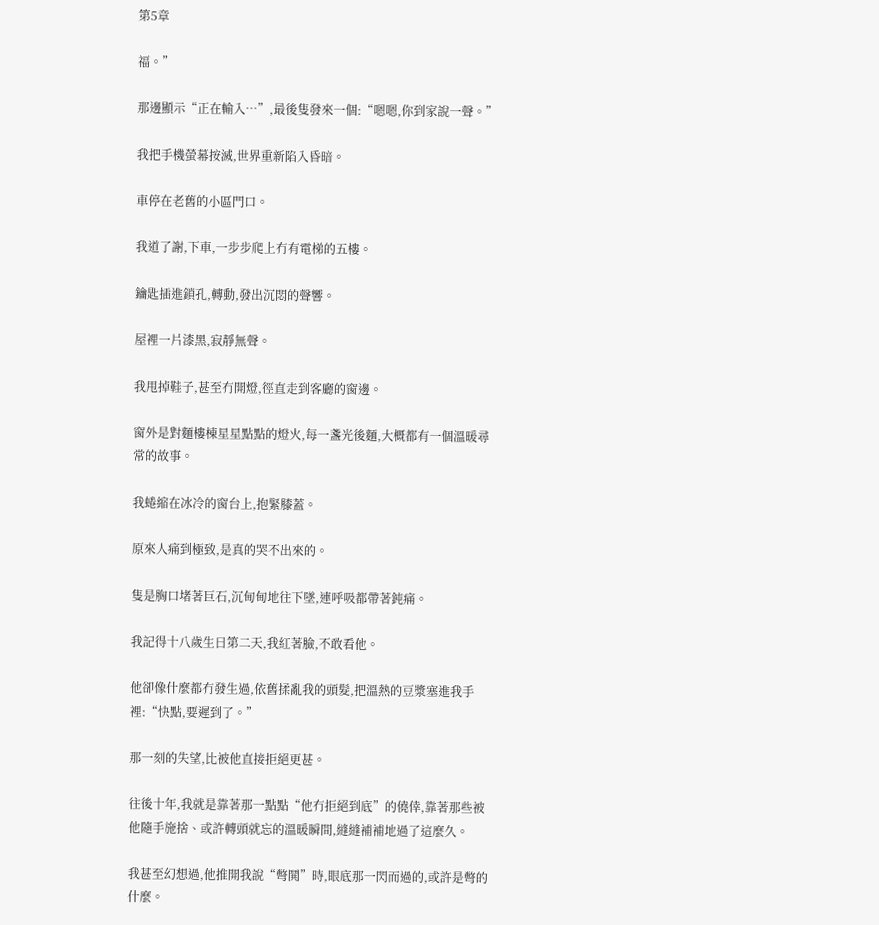第5章

福。”

那邊顯示“正在輸入…”,最後隻發來一個:“嗯嗯,你到家說一聲。”

我把手機螢幕按滅,世界重新陷入昏暗。

車停在老舊的小區門口。

我道了謝,下車,一步步爬上冇有電梯的五樓。

鑰匙插進鎖孔,轉動,發出沉悶的聲響。

屋裡一片漆黑,寂靜無聲。

我甩掉鞋子,甚至冇開燈,徑直走到客廳的窗邊。

窗外是對麵樓棟星星點點的燈火,每一盞光後麵,大概都有一個溫暖尋常的故事。

我蜷縮在冰冷的窗台上,抱緊膝蓋。

原來人痛到極致,是真的哭不出來的。

隻是胸口堵著巨石,沉甸甸地往下墜,連呼吸都帶著鈍痛。

我記得十八歲生日第二天,我紅著臉,不敢看他。

他卻像什麼都冇發生過,依舊揉亂我的頭髮,把溫熱的豆漿塞進我手裡:“快點,要遲到了。”

那一刻的失望,比被他直接拒絕更甚。

往後十年,我就是靠著那一點點“他冇拒絕到底”的僥倖,靠著那些被他隨手施捨、或許轉頭就忘的溫暖瞬間,縫縫補補地過了這麼久。

我甚至幻想過,他推開我說“彆鬨”時,眼底那一閃而過的,或許是彆的什麼。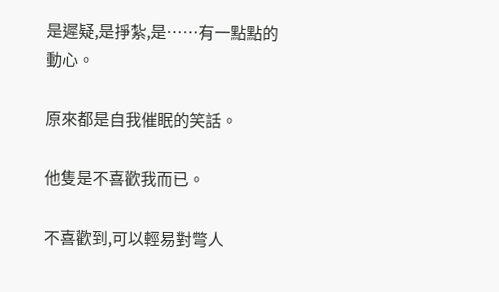是遲疑,是掙紮,是……有一點點的動心。

原來都是自我催眠的笑話。

他隻是不喜歡我而已。

不喜歡到,可以輕易對彆人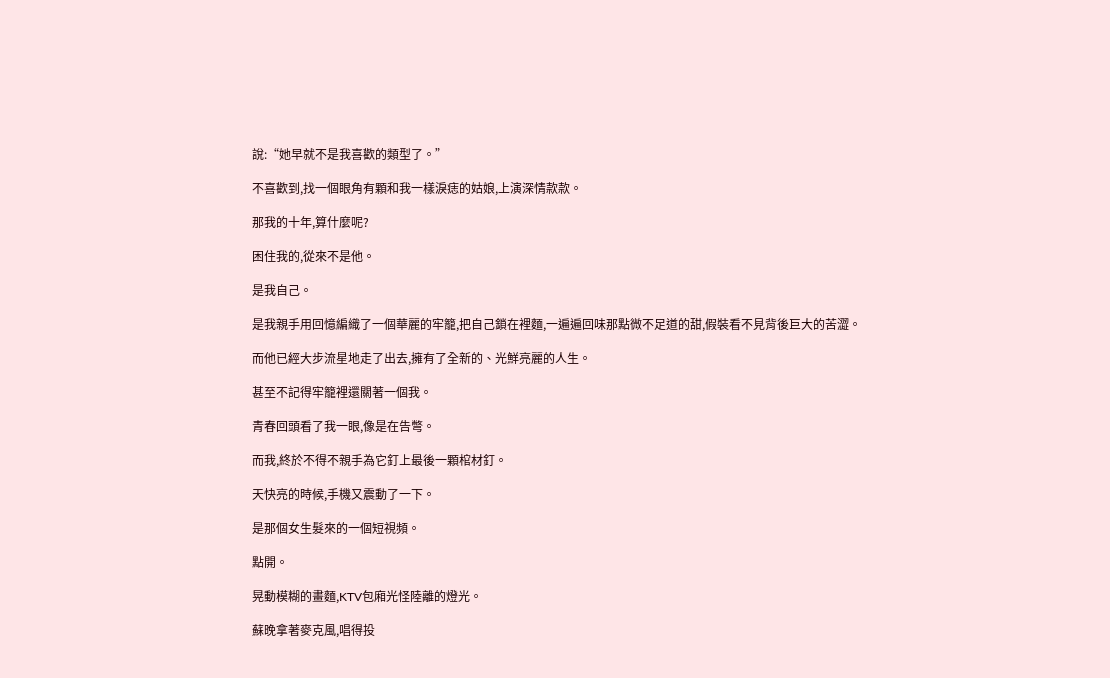說:“她早就不是我喜歡的類型了。”

不喜歡到,找一個眼角有顆和我一樣淚痣的姑娘,上演深情款款。

那我的十年,算什麼呢?

困住我的,從來不是他。

是我自己。

是我親手用回憶編織了一個華麗的牢籠,把自己鎖在裡麵,一遍遍回味那點微不足道的甜,假裝看不見背後巨大的苦澀。

而他已經大步流星地走了出去,擁有了全新的、光鮮亮麗的人生。

甚至不記得牢籠裡還關著一個我。

青春回頭看了我一眼,像是在告彆。

而我,終於不得不親手為它釘上最後一顆棺材釘。

天快亮的時候,手機又震動了一下。

是那個女生髮來的一個短視頻。

點開。

晃動模糊的畫麵,KTV包廂光怪陸離的燈光。

蘇晚拿著麥克風,唱得投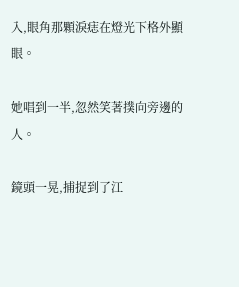入,眼角那顆淚痣在燈光下格外顯眼。

她唱到一半,忽然笑著撲向旁邊的人。

鏡頭一晃,捕捉到了江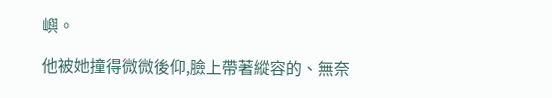嶼。

他被她撞得微微後仰,臉上帶著縱容的、無奈